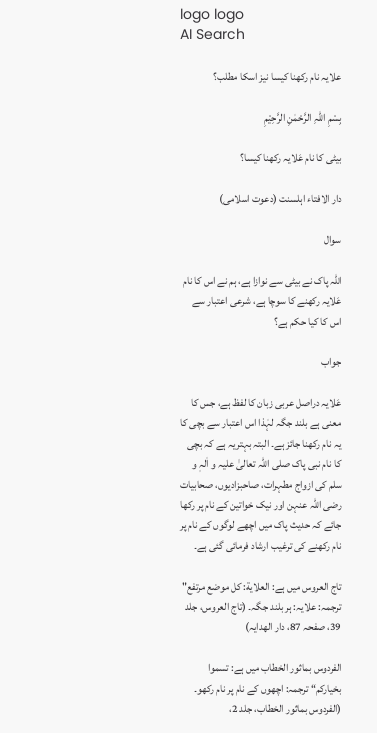logo logo
AI Search

علایہ نام رکھنا کیسا نیز اسکا مطلب؟

بِسْمِ اللہِ الرَّحْمٰنِ الرَّحِيْمِ

بیٹی کا نام عَلایہ رکھنا کیسا؟

دار الافتاء اہلسنت (دعوت اسلامی)

سوال

اللہ پاک نے بیٹی سے نوازا ہے، ہم نے اس کا نام عَلایہ رکھنے کا سوچا ہے، شرعی اعتبار سے اس کا کیا حکم ہے؟

جواب

عَلایہ دراصل عربی زبان کا لفظ ہے، جس کا معنی ہے بلند جگہ لہٰذا اس اعتبار سے بچی کا یہ نام رکھنا جائز ہے۔ البتہ بہتریہ ہے کہ بچی کا نام نبی پاک صلی اللہ تعالیٰ علیہ و اٰلہٖ و سلم کی ازواج مطہرات، صاحبزادیوں، صحابیات رضی اللہ عنہن اور نیک خواتین کے نام پر رکھا جائے کہ حدیث پاک میں اچھے لوگوں کے نام پر نام رکھنے کی ترغیب ارشاد فرمائی گئی ہے۔

تاج العروس میں ہے: العلاية: كل موضع مرتفع" ترجمہ: علایہ: ہر بلند جگہ۔ (تاج العروس، جلد 39، صفحہ 87، دار الھدایہ)

الفردوس بماثور الخطاب میں ہے: تسموا بخياركم“ ترجمہ: اچھوں کے نام پر نام رکھو۔ (الفردوس بماثور الخطاب، جلد 2،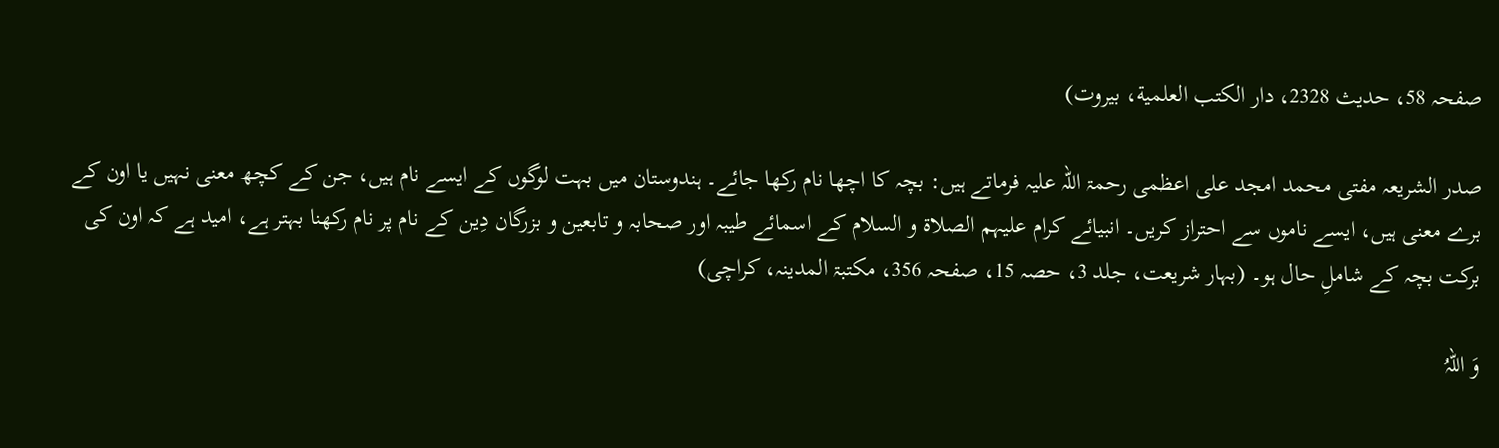صفحہ 58، حدیث 2328، دار الكتب العلمية، بيروت)

صدر الشریعہ مفتی محمد امجد علی اعظمی رحمۃ اللہ علیہ فرماتے ہیں: بچہ کا اچھا نام رکھا جائے۔ ہندوستان میں بہت لوگوں کے ایسے نام ہیں، جن کے کچھ معنی نہیں یا اون کے برے معنی ہیں، ایسے ناموں سے احتراز کریں۔ انبیائے کرام علیہم الصلاۃ و السلام کے اسمائے طیبہ اور صحابہ و تابعین و بزرگان دِین کے نام پر نام رکھنا بہتر ہے، امید ہے کہ اون کی برکت بچہ کے شاملِ حال ہو۔ (بہار شریعت، جلد 3، حصہ 15، صفحہ 356، مکتبۃ المدینہ، کراچی)

وَ اللہُ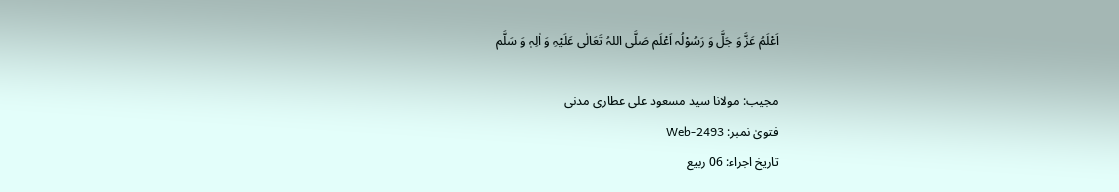اَعْلَمُ عَزَّ وَ جَلَّ وَ رَسُوْلُہ اَعْلَم صَلَّی اللہُ تَعَالٰی عَلَیْہِ وَ اٰلِہٖ وَ سَلَّم

مجیب: مولانا سید مسعود علی عطاری مدنی
فتویٰ نمبر: Web-2493
تاریخ اجراء: 06 ربیع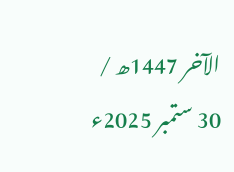الآخر 1447ھ / 30 ستمبر 2025ء